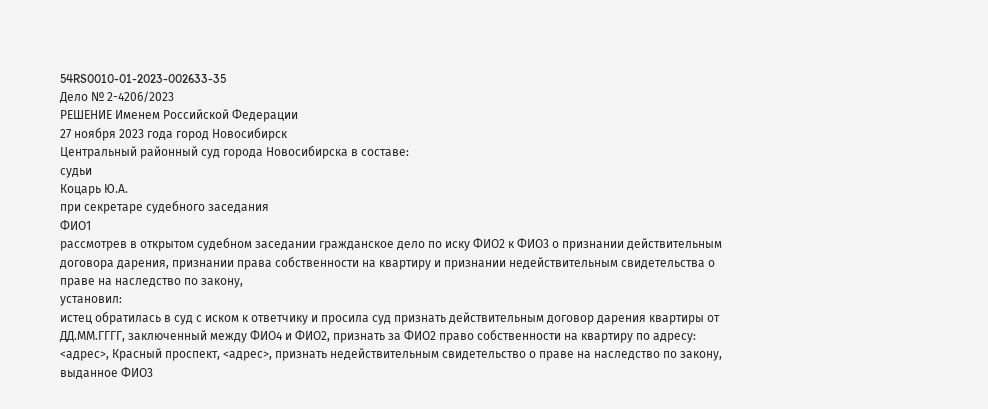54RS0010-01-2023-002633-35
Дело № 2-4206/2023
РЕШЕНИЕ Именем Российской Федерации
27 ноября 2023 года город Новосибирск
Центральный районный суд города Новосибирска в составе:
судьи
Коцарь Ю.А.
при секретаре судебного заседания
ФИО1
рассмотрев в открытом судебном заседании гражданское дело по иску ФИО2 к ФИО3 о признании действительным договора дарения, признании права собственности на квартиру и признании недействительным свидетельства о праве на наследство по закону,
установил:
истец обратилась в суд с иском к ответчику и просила суд признать действительным договор дарения квартиры от ДД.ММ.ГГГГ, заключенный между ФИО4 и ФИО2, признать за ФИО2 право собственности на квартиру по адресу: <адрес>, Красный проспект, <адрес>, признать недействительным свидетельство о праве на наследство по закону, выданное ФИО3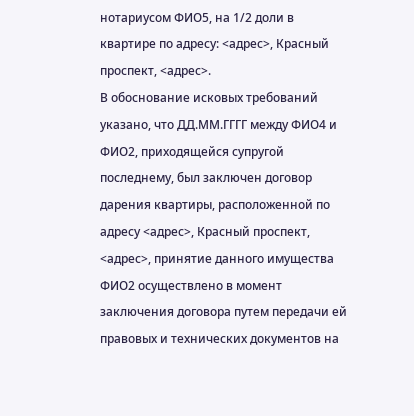нотариусом ФИО5, на 1/2 доли в квартире по адресу: <адрес>, Красный проспект, <адрес>.
В обоснование исковых требований указано, что ДД.ММ.ГГГГ между ФИО4 и ФИО2, приходящейся супругой последнему, был заключен договор дарения квартиры, расположенной по адресу <адрес>, Красный проспект, <адрес>, принятие данного имущества ФИО2 осуществлено в момент заключения договора путем передачи ей правовых и технических документов на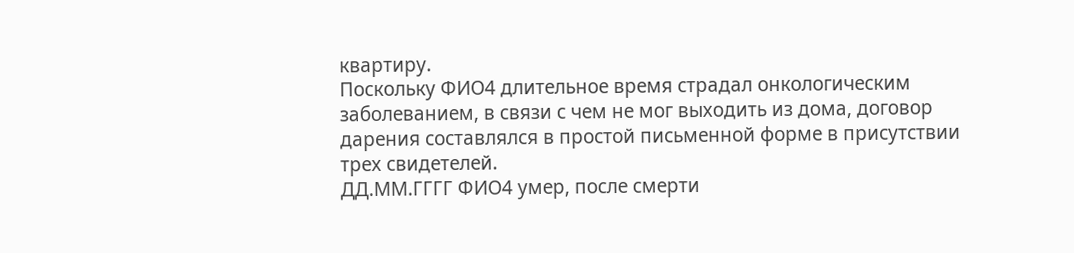квартиру.
Поскольку ФИО4 длительное время страдал онкологическим заболеванием, в связи с чем не мог выходить из дома, договор дарения составлялся в простой письменной форме в присутствии трех свидетелей.
ДД.ММ.ГГГГ ФИО4 умер, после смерти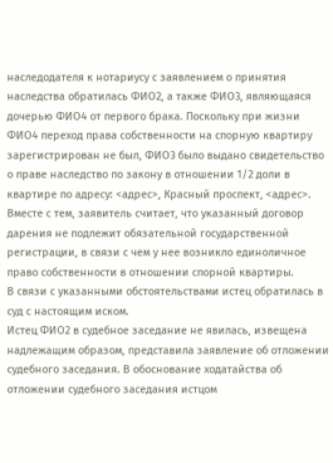наследодателя к нотариусу с заявлением о принятия наследства обратилась ФИО2, а также ФИО3, являющаяся дочерью ФИО4 от первого брака. Поскольку при жизни ФИО4 переход права собственности на спорную квартиру зарегистрирован не был, ФИО3 было выдано свидетельство о праве наследство по закону в отношении 1/2 доли в квартире по адресу: <адрес>, Красный проспект, <адрес>.
Вместе с тем, заявитель считает, что указанный договор дарения не подлежит обязательной государственной регистрации, в связи с чем у нее возникло единоличное право собственности в отношении спорной квартиры.
В связи с указанными обстоятельствами истец обратилась в суд с настоящим иском.
Истец ФИО2 в судебное заседание не явилась, извещена надлежащим образом, представила заявление об отложении судебного заседания. В обоснование ходатайства об отложении судебного заседания истцом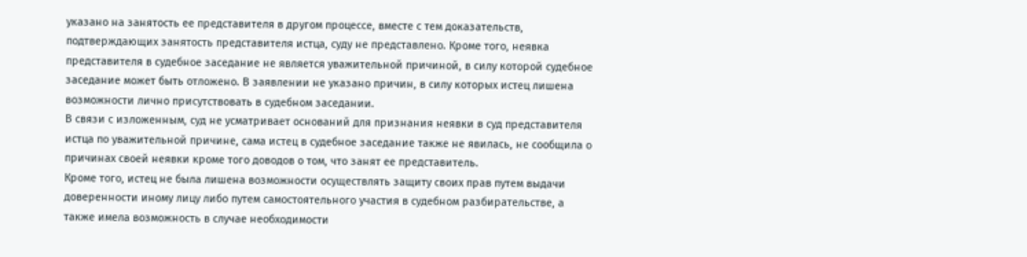указано на занятость ее представителя в другом процессе, вместе с тем доказательств, подтверждающих занятость представителя истца, суду не представлено. Кроме того, неявка представителя в судебное заседание не является уважительной причиной, в силу которой судебное заседание может быть отложено. В заявлении не указано причин, в силу которых истец лишена возможности лично присутствовать в судебном заседании.
В связи с изложенным, суд не усматривает оснований для признания неявки в суд представителя истца по уважительной причине, сама истец в судебное заседание также не явилась, не сообщила о причинах своей неявки кроме того доводов о том, что занят ее представитель.
Кроме того, истец не была лишена возможности осуществлять защиту своих прав путем выдачи доверенности иному лицу либо путем самостоятельного участия в судебном разбирательстве, а также имела возможность в случае необходимости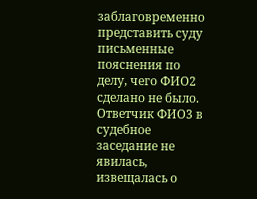заблаговременно представить суду письменные пояснения по делу, чего ФИО2 сделано не было.
Ответчик ФИО3 в судебное заседание не явилась, извещалась о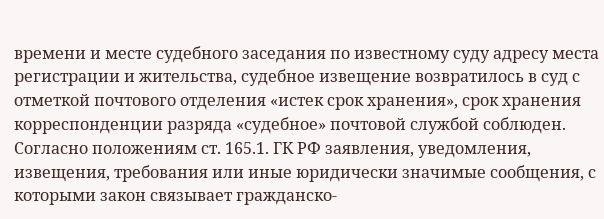времени и месте судебного заседания по известному суду адресу места регистрации и жительства, судебное извещение возвратилось в суд с отметкой почтового отделения «истек срок хранения», срок хранения корреспонденции разряда «судебное» почтовой службой соблюден.
Согласно положениям ст. 165.1. ГК РФ заявления, уведомления, извещения, требования или иные юридически значимые сообщения, с которыми закон связывает гражданско-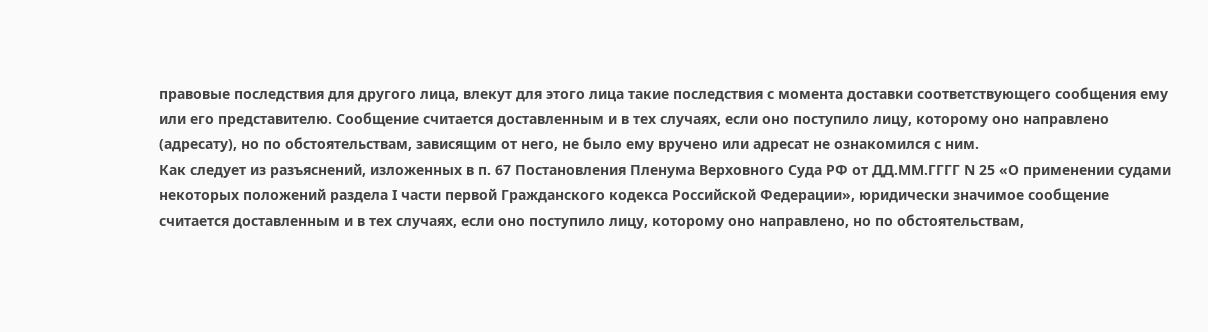правовые последствия для другого лица, влекут для этого лица такие последствия с момента доставки соответствующего сообщения ему или его представителю. Сообщение считается доставленным и в тех случаях, если оно поступило лицу, которому оно направлено (адресату), но по обстоятельствам, зависящим от него, не было ему вручено или адресат не ознакомился с ним.
Как следует из разъяснений, изложенных в п. 67 Постановления Пленума Верховного Суда РФ от ДД.ММ.ГГГГ N 25 «О применении судами некоторых положений раздела I части первой Гражданского кодекса Российской Федерации», юридически значимое сообщение считается доставленным и в тех случаях, если оно поступило лицу, которому оно направлено, но по обстоятельствам,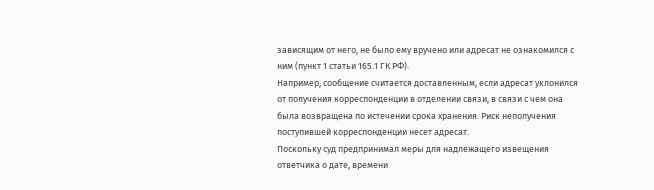зависящим от него, не было ему вручено или адресат не ознакомился с ним (пункт 1 статьи 165.1 ГК РФ).
Например, сообщение считается доставленным, если адресат уклонился от получения корреспонденции в отделении связи, в связи с чем она была возвращена по истечении срока хранения. Риск неполучения поступившей корреспонденции несет адресат.
Поскольку суд предпринимал меры для надлежащего извещения ответчика о дате, времени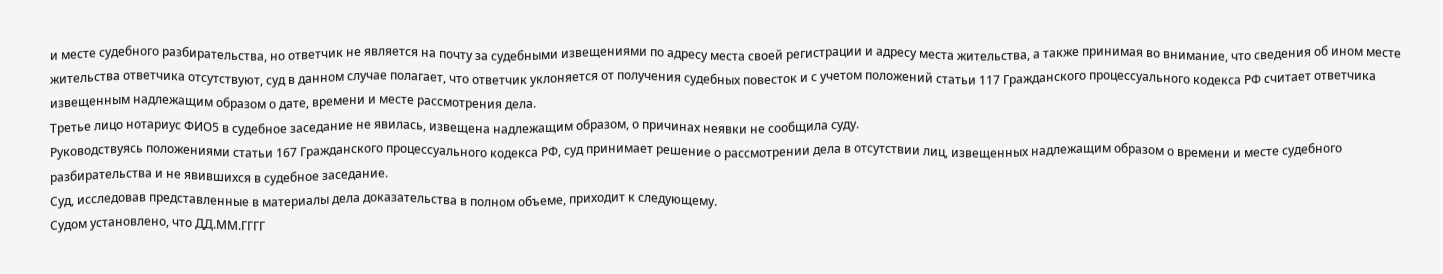и месте судебного разбирательства, но ответчик не является на почту за судебными извещениями по адресу места своей регистрации и адресу места жительства, а также принимая во внимание, что сведения об ином месте жительства ответчика отсутствуют, суд в данном случае полагает, что ответчик уклоняется от получения судебных повесток и с учетом положений статьи 117 Гражданского процессуального кодекса РФ считает ответчика извещенным надлежащим образом о дате, времени и месте рассмотрения дела.
Третье лицо нотариус ФИО5 в судебное заседание не явилась, извещена надлежащим образом, о причинах неявки не сообщила суду.
Руководствуясь положениями статьи 167 Гражданского процессуального кодекса РФ, суд принимает решение о рассмотрении дела в отсутствии лиц, извещенных надлежащим образом о времени и месте судебного разбирательства и не явившихся в судебное заседание.
Суд, исследовав представленные в материалы дела доказательства в полном объеме, приходит к следующему.
Судом установлено, что ДД.ММ.ГГГГ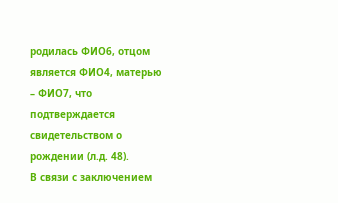родилась ФИО6, отцом является ФИО4, матерью – ФИО7, что подтверждается свидетельством о рождении (л.д. 48).
В связи с заключением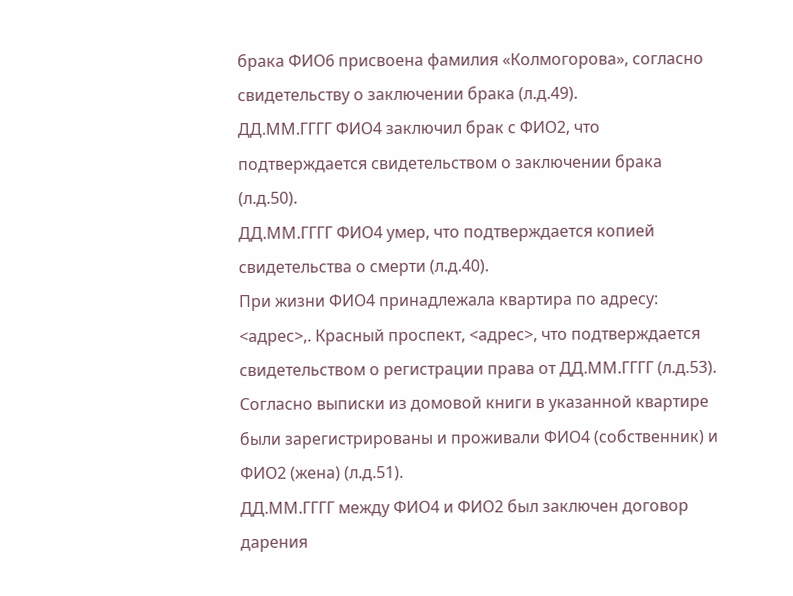брака ФИО6 присвоена фамилия «Колмогорова», согласно свидетельству о заключении брака (л.д.49).
ДД.ММ.ГГГГ ФИО4 заключил брак с ФИО2, что подтверждается свидетельством о заключении брака (л.д.50).
ДД.ММ.ГГГГ ФИО4 умер, что подтверждается копией свидетельства о смерти (л.д.40).
При жизни ФИО4 принадлежала квартира по адресу: <адрес>,. Красный проспект, <адрес>, что подтверждается свидетельством о регистрации права от ДД.ММ.ГГГГ (л.д.53).
Согласно выписки из домовой книги в указанной квартире были зарегистрированы и проживали ФИО4 (собственник) и ФИО2 (жена) (л.д.51).
ДД.ММ.ГГГГ между ФИО4 и ФИО2 был заключен договор дарения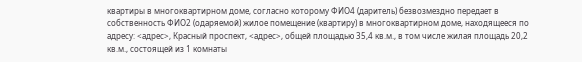квартиры в многоквартирном доме, согласно которому ФИО4 (даритель) безвозмездно передает в собственность ФИО2 (одаряемой) жилое помещение (квартиру) в многоквартирном доме, находящееся по адресу: <адрес>, Красный проспект, <адрес>, общей площадью 35,4 кв.м., в том числе жилая площадь 20,2 кв.м., состоящей из 1 комнаты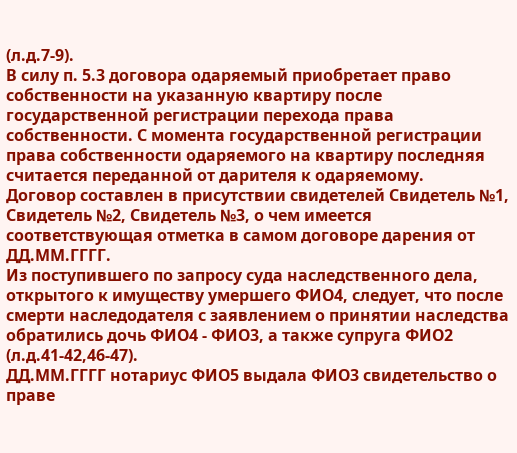(л.д.7-9).
В силу п. 5.3 договора одаряемый приобретает право собственности на указанную квартиру после государственной регистрации перехода права собственности. С момента государственной регистрации права собственности одаряемого на квартиру последняя считается переданной от дарителя к одаряемому.
Договор составлен в присутствии свидетелей Свидетель №1, Свидетель №2, Свидетель №3, о чем имеется соответствующая отметка в самом договоре дарения от ДД.ММ.ГГГГ.
Из поступившего по запросу суда наследственного дела, открытого к имуществу умершего ФИО4, следует, что после смерти наследодателя с заявлением о принятии наследства обратились дочь ФИО4 - ФИО3, а также супруга ФИО2 (л.д.41-42,46-47).
ДД.ММ.ГГГГ нотариус ФИО5 выдала ФИО3 свидетельство о праве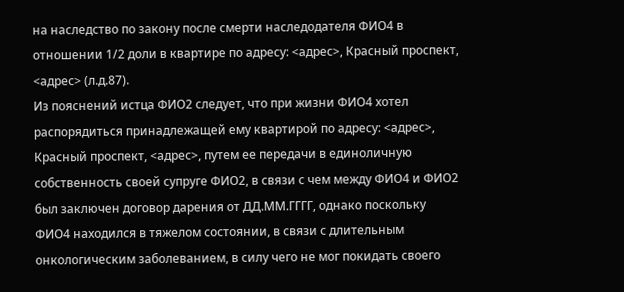на наследство по закону после смерти наследодателя ФИО4 в отношении 1/2 доли в квартире по адресу: <адрес>, Красный проспект, <адрес> (л.д.87).
Из пояснений истца ФИО2 следует, что при жизни ФИО4 хотел распорядиться принадлежащей ему квартирой по адресу: <адрес>, Красный проспект, <адрес>, путем ее передачи в единоличную собственность своей супруге ФИО2, в связи с чем между ФИО4 и ФИО2 был заключен договор дарения от ДД.ММ.ГГГГ, однако поскольку ФИО4 находился в тяжелом состоянии, в связи с длительным онкологическим заболеванием, в силу чего не мог покидать своего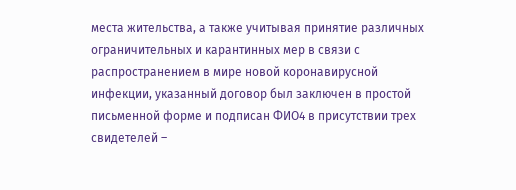места жительства, а также учитывая принятие различных ограничительных и карантинных мер в связи с распространением в мире новой коронавирусной инфекции, указанный договор был заключен в простой письменной форме и подписан ФИО4 в присутствии трех свидетелей –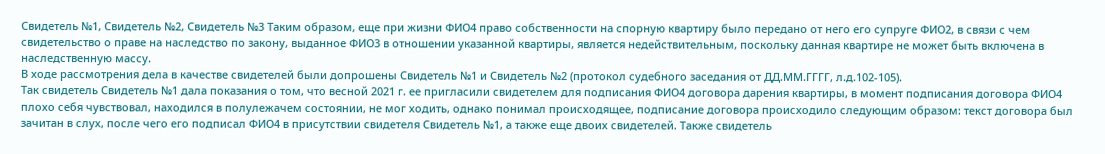Свидетель №1, Свидетель №2, Свидетель №3 Таким образом, еще при жизни ФИО4 право собственности на спорную квартиру было передано от него его супруге ФИО2, в связи с чем свидетельство о праве на наследство по закону, выданное ФИО3 в отношении указанной квартиры, является недействительным, поскольку данная квартире не может быть включена в наследственную массу.
В ходе рассмотрения дела в качестве свидетелей были допрошены Свидетель №1 и Свидетель №2 (протокол судебного заседания от ДД.ММ.ГГГГ, л.д.102-105).
Так свидетель Свидетель №1 дала показания о том, что весной 2021 г. ее пригласили свидетелем для подписания ФИО4 договора дарения квартиры, в момент подписания договора ФИО4 плохо себя чувствовал, находился в полулежачем состоянии, не мог ходить, однако понимал происходящее, подписание договора происходило следующим образом: текст договора был зачитан в слух, после чего его подписал ФИО4 в присутствии свидетеля Свидетель №1, а также еще двоих свидетелей. Также свидетель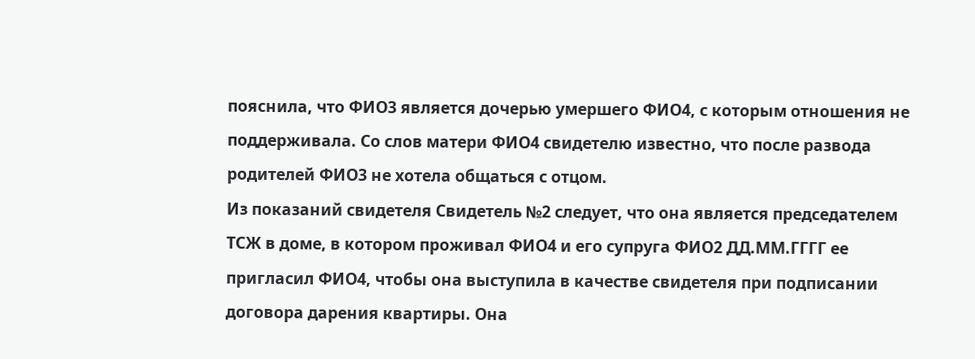пояснила, что ФИО3 является дочерью умершего ФИО4, с которым отношения не поддерживала. Со слов матери ФИО4 свидетелю известно, что после развода родителей ФИО3 не хотела общаться с отцом.
Из показаний свидетеля Свидетель №2 следует, что она является председателем ТСЖ в доме, в котором проживал ФИО4 и его супруга ФИО2 ДД.ММ.ГГГГ ее пригласил ФИО4, чтобы она выступила в качестве свидетеля при подписании договора дарения квартиры. Она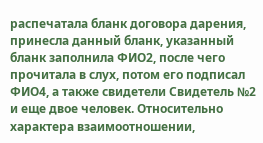распечатала бланк договора дарения, принесла данный бланк, указанный бланк заполнила ФИО2, после чего прочитала в слух, потом его подписал ФИО4, а также свидетели Свидетель №2 и еще двое человек. Относительно характера взаимоотношении,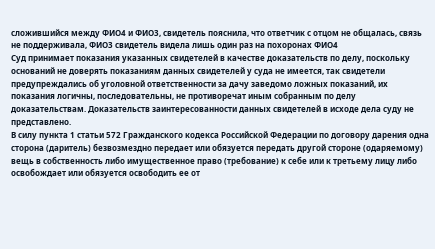сложившийся между ФИО4 и ФИО3, свидетель пояснила, что ответчик с отцом не общалась, связь не поддерживала, ФИО3 свидетель видела лишь один раз на похоронах ФИО4
Суд принимает показания указанных свидетелей в качестве доказательств по делу, поскольку оснований не доверять показаниям данных свидетелей у суда не имеется, так свидетели предупреждались об уголовной ответственности за дачу заведомо ложных показаний, их показания логичны, последовательны, не противоречат иным собранным по делу доказательствам. Доказательств заинтересованности данных свидетелей в исходе дела суду не представлено.
В силу пункта 1 статьи 572 Гражданского кодекса Российской Федерации по договору дарения одна сторона (даритель) безвозмездно передает или обязуется передать другой стороне (одаряемому) вещь в собственность либо имущественное право (требование) к себе или к третьему лицу либо освобождает или обязуется освободить ее от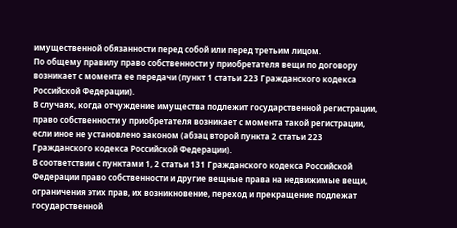имущественной обязанности перед собой или перед третьим лицом.
По общему правилу право собственности у приобретателя вещи по договору возникает с момента ее передачи (пункт 1 статьи 223 Гражданского кодекса Российской Федерации).
В случаях, когда отчуждение имущества подлежит государственной регистрации, право собственности у приобретателя возникает с момента такой регистрации, если иное не установлено законом (абзац второй пункта 2 статьи 223 Гражданского кодекса Российской Федерации).
В соответствии с пунктами 1, 2 статьи 131 Гражданского кодекса Российской Федерации право собственности и другие вещные права на недвижимые вещи, ограничения этих прав, их возникновение, переход и прекращение подлежат государственной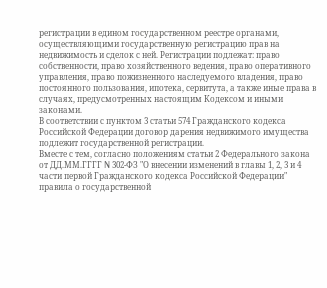регистрации в едином государственном реестре органами, осуществляющими государственную регистрацию прав на недвижимость и сделок с ней. Регистрации подлежат: право собственности, право хозяйственного ведения, право оперативного управления, право пожизненного наследуемого владения, право постоянного пользования, ипотека, сервитута, а также иные права в случаях, предусмотренных настоящим Кодексом и иными законами.
В соответствии с пунктом 3 статьи 574 Гражданского кодекса Российской Федерации договор дарения недвижимого имущества подлежит государственной регистрации.
Вместе с тем, согласно положениям статьи 2 Федерального закона от ДД.ММ.ГГГГ N 302-ФЗ "О внесении изменений в главы 1, 2, 3 и 4 части первой Гражданского кодекса Российской Федерации" правила о государственной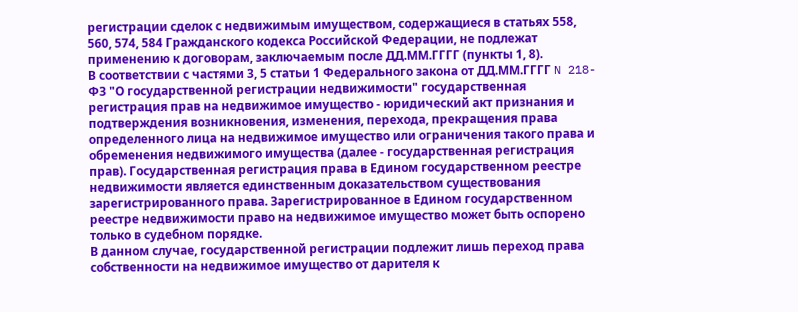регистрации сделок с недвижимым имуществом, содержащиеся в статьях 558, 560, 574, 584 Гражданского кодекса Российской Федерации, не подлежат применению к договорам, заключаемым после ДД.ММ.ГГГГ (пункты 1, 8).
В соответствии с частями 3, 5 статьи 1 Федерального закона от ДД.ММ.ГГГГ N 218-ФЗ "О государственной регистрации недвижимости" государственная регистрация прав на недвижимое имущество - юридический акт признания и подтверждения возникновения, изменения, перехода, прекращения права определенного лица на недвижимое имущество или ограничения такого права и обременения недвижимого имущества (далее - государственная регистрация прав). Государственная регистрация права в Едином государственном реестре недвижимости является единственным доказательством существования зарегистрированного права. Зарегистрированное в Едином государственном реестре недвижимости право на недвижимое имущество может быть оспорено только в судебном порядке.
В данном случае, государственной регистрации подлежит лишь переход права собственности на недвижимое имущество от дарителя к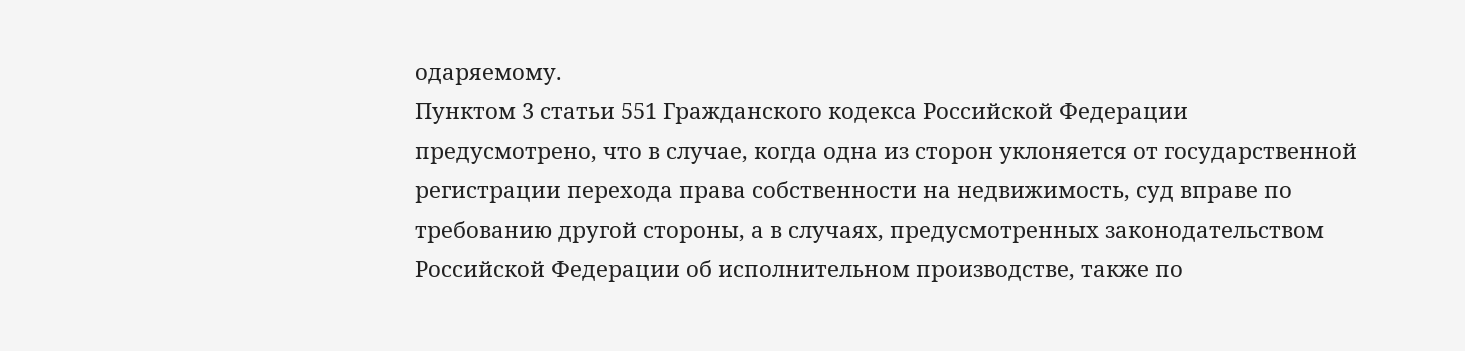одаряемому.
Пунктом 3 статьи 551 Гражданского кодекса Российской Федерации предусмотрено, что в случае, когда одна из сторон уклоняется от государственной регистрации перехода права собственности на недвижимость, суд вправе по требованию другой стороны, а в случаях, предусмотренных законодательством Российской Федерации об исполнительном производстве, также по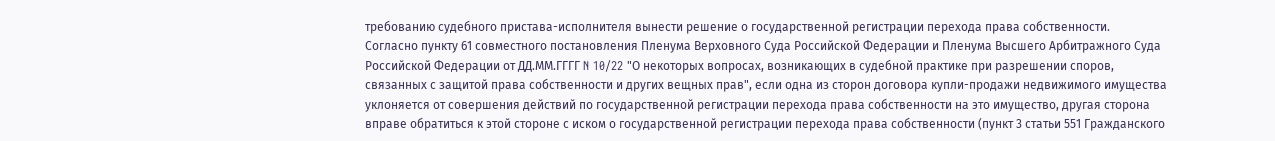требованию судебного пристава-исполнителя вынести решение о государственной регистрации перехода права собственности.
Согласно пункту 61 совместного постановления Пленума Верховного Суда Российской Федерации и Пленума Высшего Арбитражного Суда Российской Федерации от ДД.ММ.ГГГГ N 10/22 "О некоторых вопросах, возникающих в судебной практике при разрешении споров, связанных с защитой права собственности и других вещных прав", если одна из сторон договора купли-продажи недвижимого имущества уклоняется от совершения действий по государственной регистрации перехода права собственности на это имущество, другая сторона вправе обратиться к этой стороне с иском о государственной регистрации перехода права собственности (пункт 3 статьи 551 Гражданского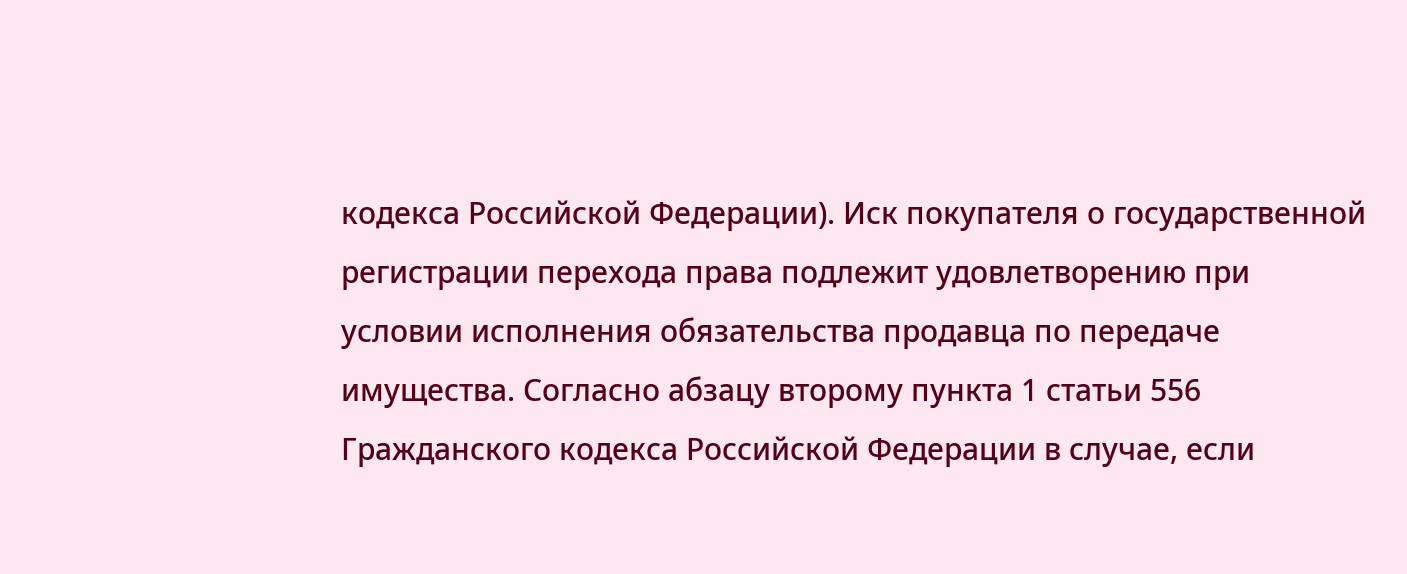кодекса Российской Федерации). Иск покупателя о государственной регистрации перехода права подлежит удовлетворению при условии исполнения обязательства продавца по передаче имущества. Согласно абзацу второму пункта 1 статьи 556 Гражданского кодекса Российской Федерации в случае, если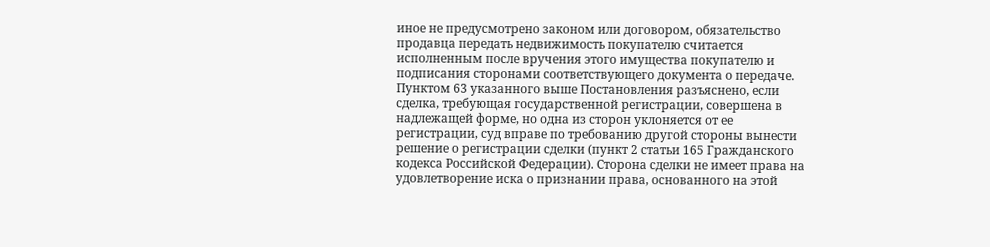иное не предусмотрено законом или договором, обязательство продавца передать недвижимость покупателю считается исполненным после вручения этого имущества покупателю и подписания сторонами соответствующего документа о передаче.
Пунктом 63 указанного выше Постановления разъяснено, если сделка, требующая государственной регистрации, совершена в надлежащей форме, но одна из сторон уклоняется от ее регистрации, суд вправе по требованию другой стороны вынести решение о регистрации сделки (пункт 2 статьи 165 Гражданского кодекса Российской Федерации). Сторона сделки не имеет права на удовлетворение иска о признании права, основанного на этой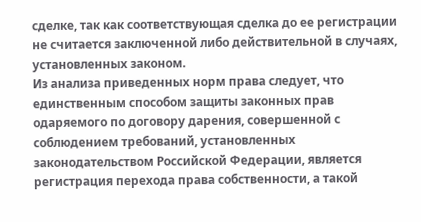сделке, так как соответствующая сделка до ее регистрации не считается заключенной либо действительной в случаях, установленных законом.
Из анализа приведенных норм права следует, что единственным способом защиты законных прав одаряемого по договору дарения, совершенной с соблюдением требований, установленных законодательством Российской Федерации, является регистрация перехода права собственности, а такой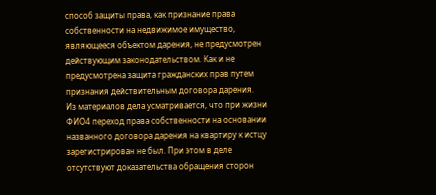способ защиты права, как признание права собственности на недвижимое имущество, являющееся объектом дарения, не предусмотрен действующим законодательством. Как и не предусмотрена защита гражданских прав путем признания действительным договора дарения.
Из материалов дела усматривается, что при жизни ФИО4 переход права собственности на основании названного договора дарения на квартиру к истцу зарегистрирован не был. При этом в деле отсутствуют доказательства обращения сторон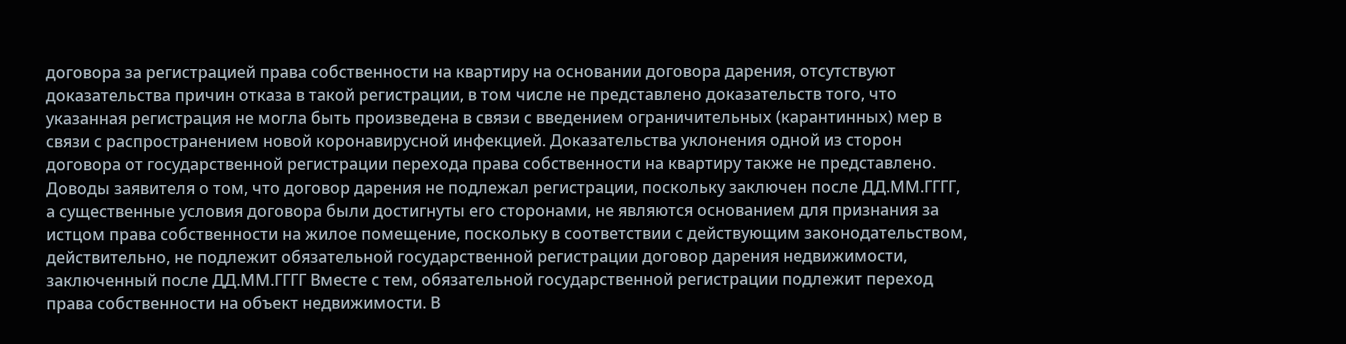договора за регистрацией права собственности на квартиру на основании договора дарения, отсутствуют доказательства причин отказа в такой регистрации, в том числе не представлено доказательств того, что указанная регистрация не могла быть произведена в связи с введением ограничительных (карантинных) мер в связи с распространением новой коронавирусной инфекцией. Доказательства уклонения одной из сторон договора от государственной регистрации перехода права собственности на квартиру также не представлено.
Доводы заявителя о том, что договор дарения не подлежал регистрации, поскольку заключен после ДД.ММ.ГГГГ, а существенные условия договора были достигнуты его сторонами, не являются основанием для признания за истцом права собственности на жилое помещение, поскольку в соответствии с действующим законодательством, действительно, не подлежит обязательной государственной регистрации договор дарения недвижимости, заключенный после ДД.ММ.ГГГГ Вместе с тем, обязательной государственной регистрации подлежит переход права собственности на объект недвижимости. В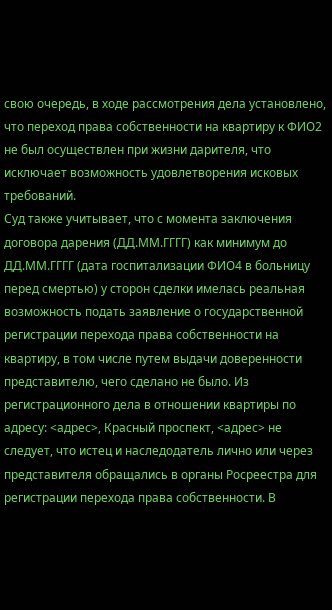свою очередь, в ходе рассмотрения дела установлено, что переход права собственности на квартиру к ФИО2 не был осуществлен при жизни дарителя, что исключает возможность удовлетворения исковых требований.
Суд также учитывает, что с момента заключения договора дарения (ДД.ММ.ГГГГ) как минимум до ДД.ММ.ГГГГ (дата госпитализации ФИО4 в больницу перед смертью) у сторон сделки имелась реальная возможность подать заявление о государственной регистрации перехода права собственности на квартиру, в том числе путем выдачи доверенности представителю, чего сделано не было. Из регистрационного дела в отношении квартиры по адресу: <адрес>, Красный проспект, <адрес> не следует, что истец и наследодатель лично или через представителя обращались в органы Росреестра для регистрации перехода права собственности. В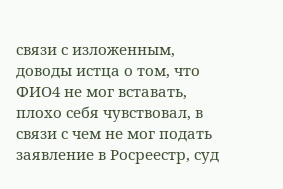связи с изложенным, доводы истца о том, что ФИО4 не мог вставать, плохо себя чувствовал, в связи с чем не мог подать заявление в Росреестр, суд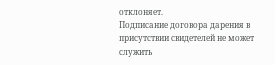отклоняет.
Подписание договора дарения в присутствии свидетелей не может служить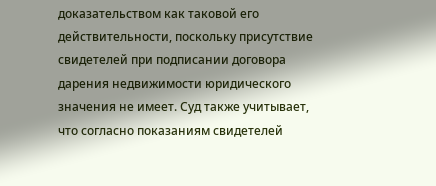доказательством как таковой его действительности, поскольку присутствие свидетелей при подписании договора дарения недвижимости юридического значения не имеет. Суд также учитывает, что согласно показаниям свидетелей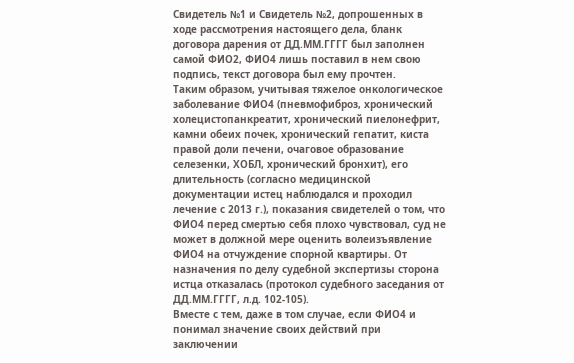Свидетель №1 и Свидетель №2, допрошенных в ходе рассмотрения настоящего дела, бланк договора дарения от ДД.ММ.ГГГГ был заполнен самой ФИО2, ФИО4 лишь поставил в нем свою подпись, текст договора был ему прочтен.
Таким образом, учитывая тяжелое онкологическое заболевание ФИО4 (пневмофиброз, хронический холецистопанкреатит, хронический пиелонефрит, камни обеих почек, хронический гепатит, киста правой доли печени, очаговое образование селезенки, ХОБЛ, хронический бронхит), его длительность (согласно медицинской документации истец наблюдался и проходил лечение с 2013 г.), показания свидетелей о том, что ФИО4 перед смертью себя плохо чувствовал, суд не может в должной мере оценить волеизъявление ФИО4 на отчуждение спорной квартиры. От назначения по делу судебной экспертизы сторона истца отказалась (протокол судебного заседания от ДД.ММ.ГГГГ, л.д. 102-105).
Вместе с тем, даже в том случае, если ФИО4 и понимал значение своих действий при заключении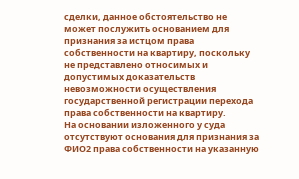сделки, данное обстоятельство не может послужить основанием для признания за истцом права собственности на квартиру, поскольку не представлено относимых и допустимых доказательств невозможности осуществления государственной регистрации перехода права собственности на квартиру.
На основании изложенного у суда отсутствуют основания для признания за ФИО2 права собственности на указанную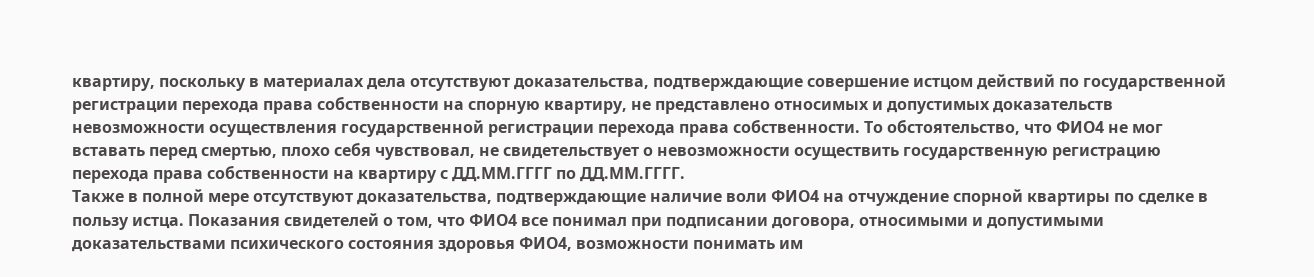квартиру, поскольку в материалах дела отсутствуют доказательства, подтверждающие совершение истцом действий по государственной регистрации перехода права собственности на спорную квартиру, не представлено относимых и допустимых доказательств невозможности осуществления государственной регистрации перехода права собственности. То обстоятельство, что ФИО4 не мог вставать перед смертью, плохо себя чувствовал, не свидетельствует о невозможности осуществить государственную регистрацию перехода права собственности на квартиру с ДД.ММ.ГГГГ по ДД.ММ.ГГГГ.
Также в полной мере отсутствуют доказательства, подтверждающие наличие воли ФИО4 на отчуждение спорной квартиры по сделке в пользу истца. Показания свидетелей о том, что ФИО4 все понимал при подписании договора, относимыми и допустимыми доказательствами психического состояния здоровья ФИО4, возможности понимать им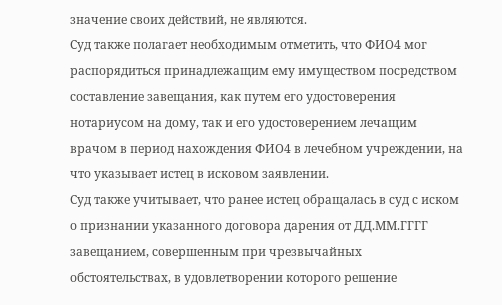значение своих действий, не являются.
Суд также полагает необходимым отметить, что ФИО4 мог распорядиться принадлежащим ему имуществом посредством составление завещания, как путем его удостоверения нотариусом на дому, так и его удостоверением лечащим врачом в период нахождения ФИО4 в лечебном учреждении, на что указывает истец в исковом заявлении.
Суд также учитывает, что ранее истец обращалась в суд с иском о признании указанного договора дарения от ДД.ММ.ГГГГ завещанием, совершенным при чрезвычайных обстоятельствах, в удовлетворении которого решение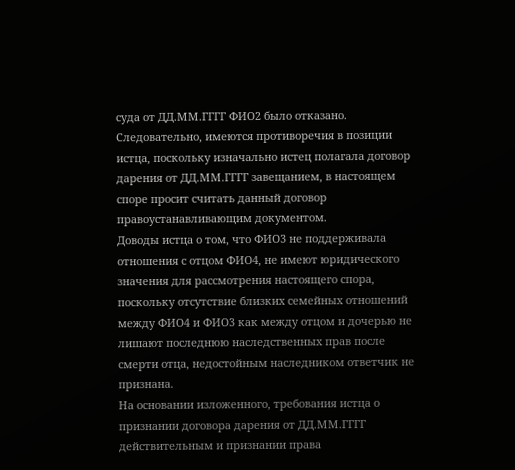суда от ДД.ММ.ГГГГ ФИО2 было отказано. Следовательно, имеются противоречия в позиции истца, поскольку изначально истец полагала договор дарения от ДД.ММ.ГГГГ завещанием, в настоящем споре просит считать данный договор правоустанавливающим документом.
Доводы истца о том, что ФИО3 не поддерживала отношения с отцом ФИО4, не имеют юридического значения для рассмотрения настоящего спора, поскольку отсутствие близких семейных отношений между ФИО4 и ФИО3 как между отцом и дочерью не лишают последнюю наследственных прав после смерти отца, недостойным наследником ответчик не признана.
На основании изложенного, требования истца о признании договора дарения от ДД.ММ.ГГГГ действительным и признании права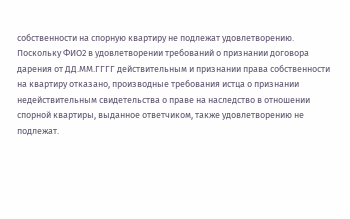собственности на спорную квартиру не подлежат удовлетворению.
Поскольку ФИО2 в удовлетворении требований о признании договора дарения от ДД.ММ.ГГГГ действительным и признании права собственности на квартиру отказано, производные требования истца о признании недействительным свидетельства о праве на наследство в отношении спорной квартиры, выданное ответчиком, также удовлетворению не подлежат.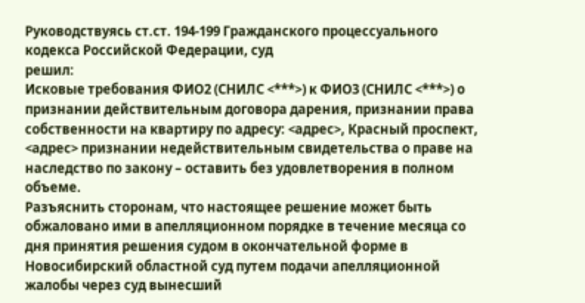Руководствуясь ст.ст. 194-199 Гражданского процессуального кодекса Российской Федерации, суд
решил:
Исковые требования ФИО2 (СНИЛС <***>) к ФИО3 (СНИЛС <***>) о признании действительным договора дарения, признании права собственности на квартиру по адресу: <адрес>, Красный проспект, <адрес> признании недействительным свидетельства о праве на наследство по закону – оставить без удовлетворения в полном объеме.
Разъяснить сторонам, что настоящее решение может быть обжаловано ими в апелляционном порядке в течение месяца со дня принятия решения судом в окончательной форме в Новосибирский областной суд путем подачи апелляционной жалобы через суд вынесший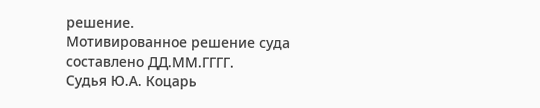решение.
Мотивированное решение суда составлено ДД.ММ.ГГГГ.
Судья Ю.А. Коцарь